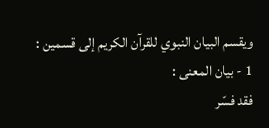ويقسم البيان النبوي للقرآن الكريم إلى قسمين :
1 - بيان المعنى :
فقد فسّر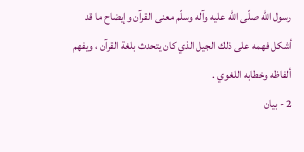رسول اللّه صلّى اللّه عليه وآله وسلّم معنى القرآن وإيضاح ما قد أشكل فهمه على ذلك الجيل الذي كان يتحدث بلغة القرآن ، ويفهم ألفاظه وخطابه اللغوي .
2 - بيان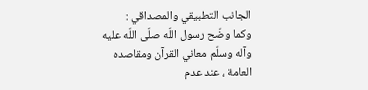الجانب التطبيقي والمصداقي :
وكما وضّح رسول اللّه صلّى اللّه عليه وآله وسلّم معاني القرآن ومقاصده العامة ، عند عدم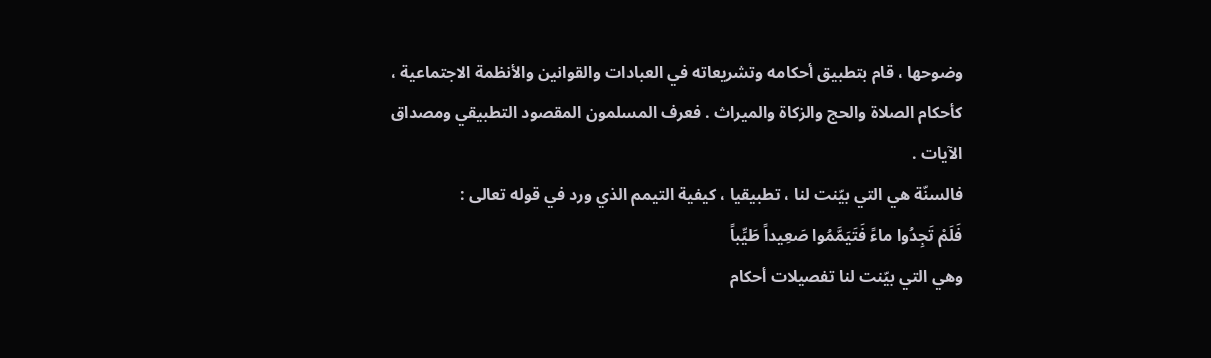وضوحها ، قام بتطبيق أحكامه وتشريعاته في العبادات والقوانين والأنظمة الاجتماعية ، كأحكام الصلاة والحج والزكاة والميراث . فعرف المسلمون المقصود التطبيقي ومصداق الآيات .
فالسنّة هي التي بيّنت لنا ، تطبيقيا ، كيفية التيمم الذي ورد في قوله تعالى :
فَلَمْ تَجِدُوا ماءً فَتَيَمَّمُوا صَعِيداً طَيِّباً
وهي التي بيّنت لنا تفصيلات أحكام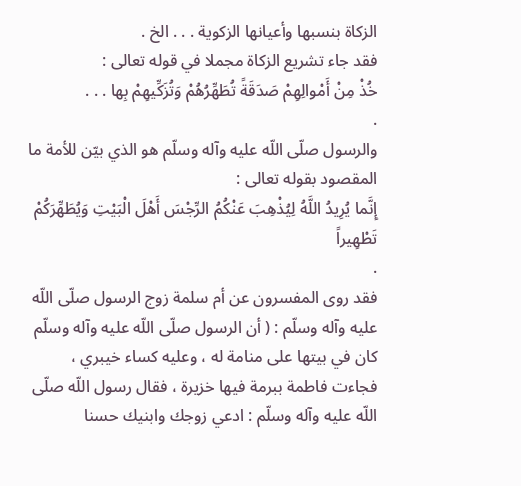الزكاة بنسبها وأعيانها الزكوية . . . الخ .
فقد جاء تشريع الزكاة مجملا في قوله تعالى :
خُذْ مِنْ أَمْوالِهِمْ صَدَقَةً تُطَهِّرُهُمْ وَتُزَكِّيهِمْ بِها . . .
.
والرسول صلّى اللّه عليه وآله وسلّم هو الذي بيّن للأمة ما المقصود بقوله تعالى :
إِنَّما يُرِيدُ اللَّهُ لِيُذْهِبَ عَنْكُمُ الرِّجْسَ أَهْلَ الْبَيْتِ وَيُطَهِّرَكُمْ تَطْهِيراً
.
فقد روى المفسرون عن أم سلمة زوج الرسول صلّى اللّه عليه وآله وسلّم : ( أن الرسول صلّى اللّه عليه وآله وسلّم كان في بيتها على منامة له ، وعليه كساء خيبري ، فجاءت فاطمة ببرمة فيها خزيرة ، فقال رسول اللّه صلّى اللّه عليه وآله وسلّم : ادعي زوجك وابنيك حسنا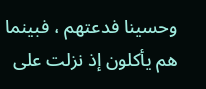وحسينا فدعتهم ، فبينما هم يأكلون إذ نزلت على